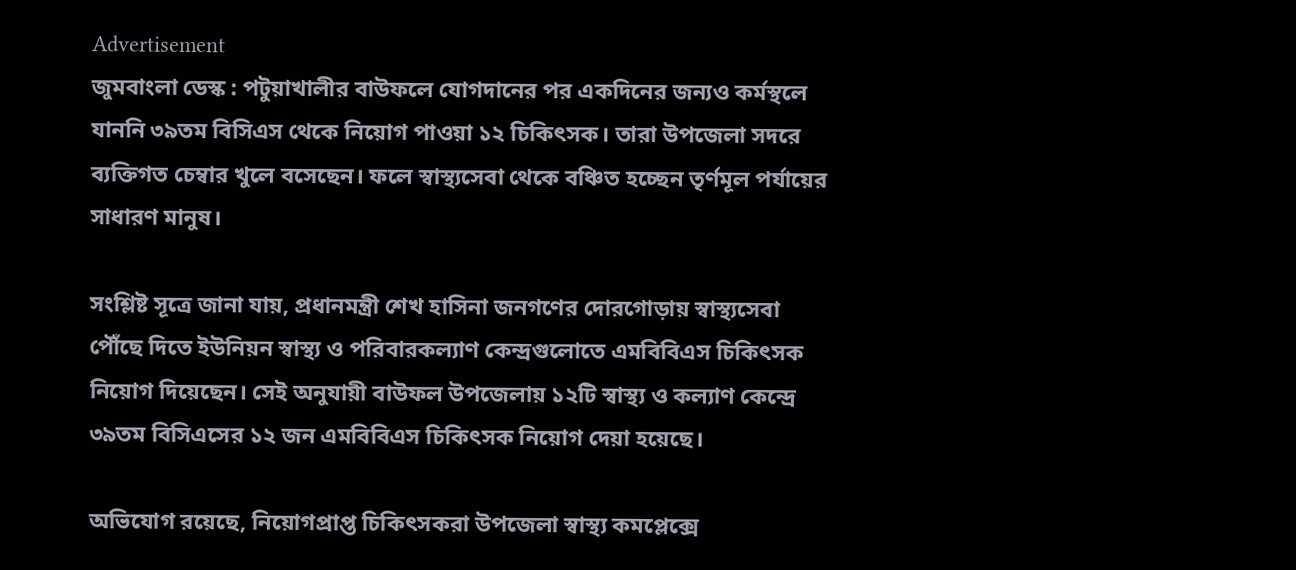Advertisement
জুমবাংলা ডেস্ক : পটুয়াখালীর বাউফলে যোগদানের পর একদিনের জন্যও কর্মস্থলে যাননি ৩৯তম বিসিএস থেকে নিয়োগ পাওয়া ১২ চিকিৎসক। তারা উপজেলা সদরে ব্যক্তিগত চেম্বার খুলে বসেছেন। ফলে স্বাস্থ্যসেবা থেকে বঞ্চিত হচ্ছেন তৃর্ণমূল পর্যায়ের সাধারণ মানুষ।

সংশ্লিষ্ট সূত্রে জানা যায়, প্রধানমন্ত্রী শেখ হাসিনা জনগণের দোরগোড়ায় স্বাস্থ্যসেবা পৌঁছে দিতে ইউনিয়ন স্বাস্থ্য ও পরিবারকল্যাণ কেন্দ্রগুলোতে এমবিবিএস চিকিৎসক নিয়োগ দিয়েছেন। সেই অনুযায়ী বাউফল উপজেলায় ১২টি স্বাস্থ্য ও কল্যাণ কেন্দ্রে ৩৯তম বিসিএসের ১২ জন এমবিবিএস চিকিৎসক নিয়োগ দেয়া হয়েছে।

অভিযোগ রয়েছে, নিয়োগপ্রাপ্ত চিকিৎসকরা উপজেলা স্বাস্থ্য কমপ্লেক্সে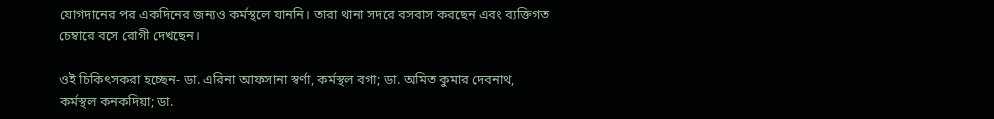যোগদানের পর একদিনের জন্যও কর্মস্থলে যাননি। তারা থানা সদরে বসবাস করছেন এবং ব্যক্তিগত চেম্বারে বসে রোগী দেখছেন।

ওই চিকিৎসকরা হচ্ছেন- ডা. এরিনা আফসানা স্বর্ণা, কর্মস্থল বগা; ডা. অমিত কুমার দেবনাথ, কর্মস্থল কনকদিয়া; ডা.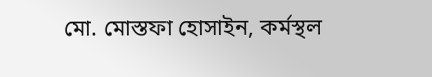মো. মোস্তফা হোসাইন, কর্মস্থল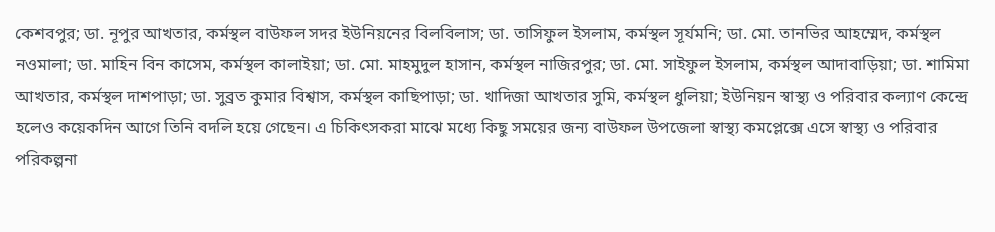কেশবপুর; ডা. নূপুর আখতার, কর্মস্থল বাউফল সদর ইউনিয়নের বিলবিলাস; ডা. তাসিফুল ইসলাম, কর্মস্থল সূর্যমনি; ডা. মো. তানভির আহম্মেদ, কর্মস্থল নওমালা; ডা. মাহিন বিন কাসেম, কর্মস্থল কালাইয়া; ডা. মো. মাহমুদুল হাসান, কর্মস্থল নাজিরপুর; ডা. মো. সাইফুল ইসলাম, কর্মস্থল আদাবাড়িয়া; ডা. শামিমা আখতার, কর্মস্থল দাশপাড়া; ডা. সুব্রত কুমার বিশ্বাস, কর্মস্থল কাছিপাড়া; ডা. খাদিজা আখতার সুমি, কর্মস্থল ধুলিয়া; ইউনিয়ন স্বাস্থ্য ও পরিবার কল্যাণ কেন্দ্রে হলেও কয়েকদিন আগে তিনি বদলি হয়ে গেছেন। এ চিকিৎসকরা মাঝে মধ্যে কিছু সময়ের জন্য বাউফল উপজেলা স্বাস্থ্য কমপ্লেক্সে এসে স্বাস্থ্য ও পরিবার পরিকল্পনা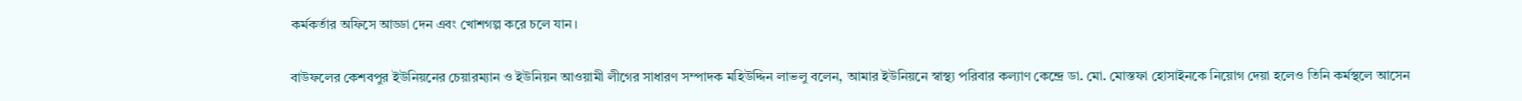কর্মকর্তার অফিসে আড্ডা দেন এবং খোশগল্প করে চলে যান।

বাউফলের কেশবপুর ইউনিয়নের চেয়ারম্যান ও ইউনিয়ন আওয়ামী লীগের সাধারণ সম্পাদক মহিউদ্দিন লাভলু বলেন, আমার ইউনিয়নে স্বাস্থ্য পরিবার কল্যাণ কেন্দ্রে ডা. মো. মোস্তফা হোসাইনকে নিয়োগ দেয়া হলেও তিনি কর্মস্থলে আসেন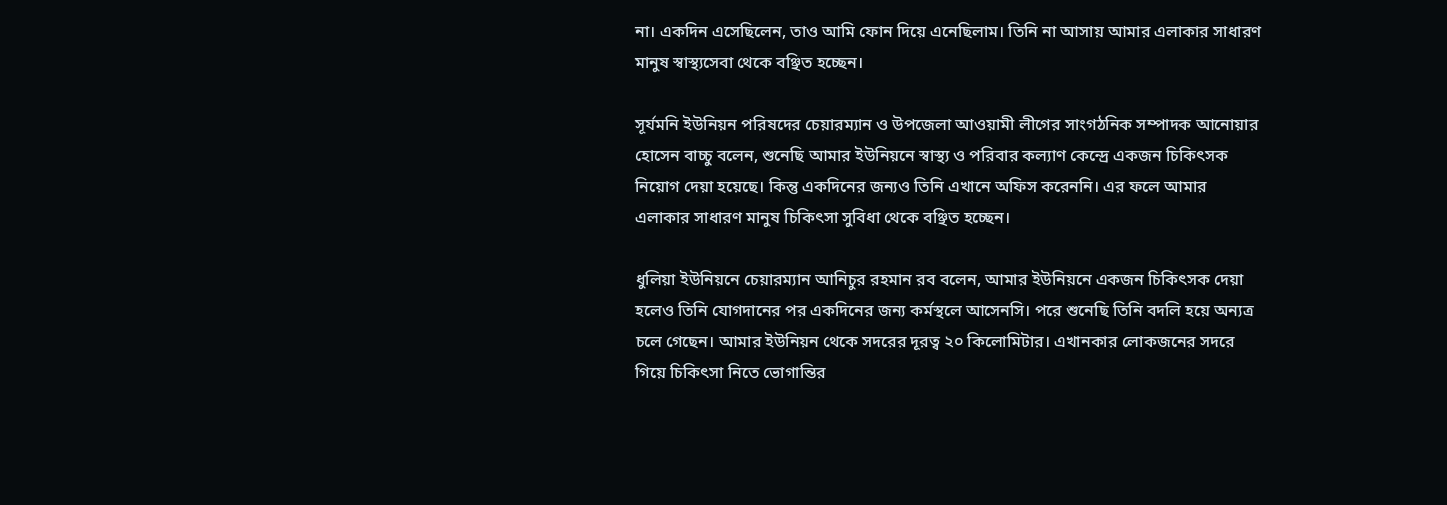না। একদিন এসেছিলেন, তাও আমি ফোন দিয়ে এনেছিলাম। তিনি না আসায় আমার এলাকার সাধারণ মানুষ স্বাস্থ্যসেবা থেকে বঞ্ছিত হচ্ছেন।

সূর্যমনি ইউনিয়ন পরিষদের চেয়ারম্যান ও উপজেলা আওয়ামী লীগের সাংগঠনিক সম্পাদক আনোয়ার হোসেন বাচ্চু বলেন, শুনেছি আমার ইউনিয়নে স্বাস্থ্য ও পরিবার কল্যাণ কেন্দ্রে একজন চিকিৎসক নিয়োগ দেয়া হয়েছে। কিন্তু একদিনের জন্যও তিনি এখানে অফিস করেননি। এর ফলে আমার এলাকার সাধারণ মানুষ চিকিৎসা সুবিধা থেকে বঞ্ছিত হচ্ছেন।

ধুলিয়া ইউনিয়নে চেয়ারম্যান আনিচুর রহমান রব বলেন, আমার ইউনিয়নে একজন চিকিৎসক দেয়া হলেও তিনি যোগদানের পর একদিনের জন্য কর্মস্থলে আসেনসি। পরে শুনেছি তিনি বদলি হয়ে অন্যত্র চলে গেছেন। আমার ইউনিয়ন থেকে সদরের দূরত্ব ২০ কিলোমিটার। এখানকার লোকজনের সদরে গিয়ে চিকিৎসা নিতে ভোগান্তির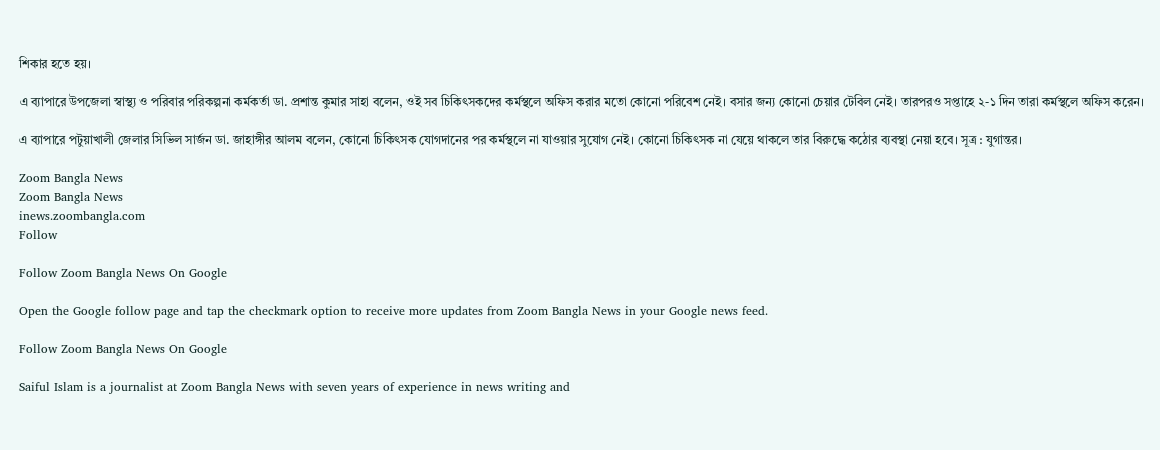শিকার হতে হয়।

এ ব্যাপারে উপজেলা স্বাস্থ্য ও পরিবার পরিকল্পনা কর্মকর্তা ডা. প্রশান্ত কুমার সাহা বলেন, ওই সব চিকিৎসকদের কর্মস্থলে অফিস করার মতো কোনো পরিবেশ নেই। বসার জন্য কোনো চেয়ার টেবিল নেই। তারপরও সপ্তাহে ২-১ দিন তারা কর্মস্থলে অফিস করেন।

এ ব্যাপারে পটুয়াখালী জেলার সিভিল সার্জন ডা. জাহাঙ্গীর আলম বলেন, কোনো চিকিৎসক যোগদানের পর কর্মস্থলে না যাওয়ার সুযোগ নেই। কোনো চিকিৎসক না যেয়ে থাকলে তার বিরুদ্ধে কঠোর ব্যবস্থা নেয়া হবে। সূত্র : যুগান্তর।

Zoom Bangla News
Zoom Bangla News
inews.zoombangla.com
Follow

Follow Zoom Bangla News On Google

Open the Google follow page and tap the checkmark option to receive more updates from Zoom Bangla News in your Google news feed.

Follow Zoom Bangla News On Google

Saiful Islam is a journalist at Zoom Bangla News with seven years of experience in news writing and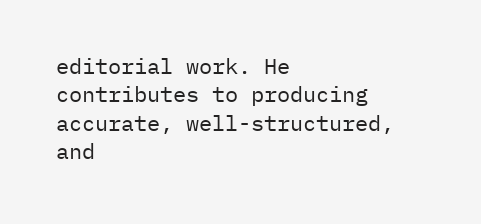editorial work. He contributes to producing accurate, well-structured, and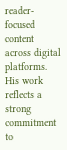reader-focused content across digital platforms. His work reflects a strong commitment to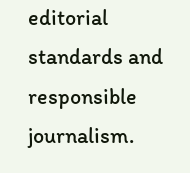editorial standards and responsible journalism.